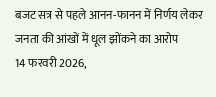बजट सत्र से पहले आनन-फानन में निर्णय लेकर जनता की आंखों में धूल झोंकने का आरोप
14 फरवरी 2026,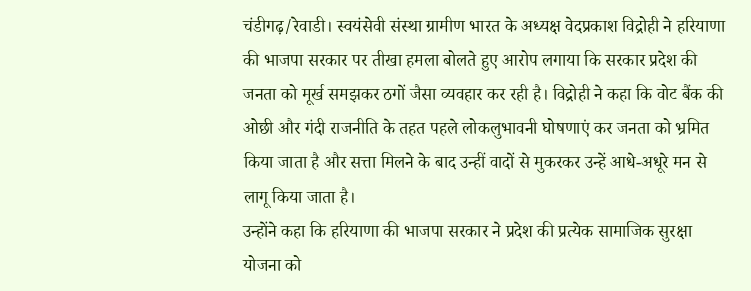चंडीगढ़/रेवाडी। स्वयंसेवी संस्था ग्रामीण भारत के अध्यक्ष वेदप्रकाश विद्रोही ने हरियाणा की भाजपा सरकार पर तीखा हमला बोलते हुए आरोप लगाया कि सरकार प्रदेश की जनता को मूर्ख समझकर ठगों जैसा व्यवहार कर रही है। विद्रोही ने कहा कि वोट बैंक की ओछी और गंदी राजनीति के तहत पहले लोकलुभावनी घोषणाएं कर जनता को भ्रमित किया जाता है और सत्ता मिलने के बाद उन्हीं वादों से मुकरकर उन्हें आधे-अधूरे मन से लागू किया जाता है।
उन्होंने कहा कि हरियाणा की भाजपा सरकार ने प्रदेश की प्रत्येक सामाजिक सुरक्षा योजना को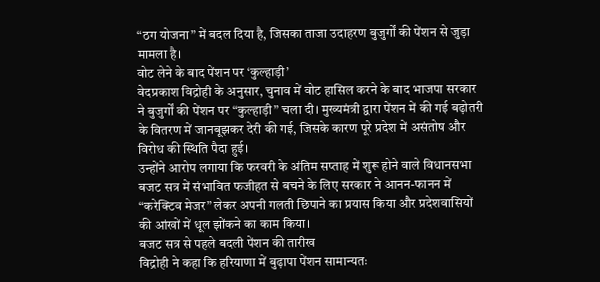“ठग योजना” में बदल दिया है, जिसका ताजा उदाहरण बुजुर्गों की पेंशन से जुड़ा मामला है।
वोट लेने के बाद पेंशन पर ‘कुल्हाड़ी’
वेदप्रकाश विद्रोही के अनुसार, चुनाव में वोट हासिल करने के बाद भाजपा सरकार ने बुजुर्गों की पेंशन पर “कुल्हाड़ी” चला दी। मुख्यमंत्री द्वारा पेंशन में की गई बढ़ोतरी के वितरण में जानबूझकर देरी की गई, जिसके कारण पूरे प्रदेश में असंतोष और विरोध की स्थिति पैदा हुई।
उन्होंने आरोप लगाया कि फरवरी के अंतिम सप्ताह में शुरू होने वाले विधानसभा बजट सत्र में संभावित फजीहत से बचने के लिए सरकार ने आनन-फानन में “करेक्टिव मेजर” लेकर अपनी गलती छिपाने का प्रयास किया और प्रदेशवासियों की आंखों में धूल झोंकने का काम किया।
बजट सत्र से पहले बदली पेंशन की तारीख
विद्रोही ने कहा कि हरियाणा में बुढ़ापा पेंशन सामान्यतः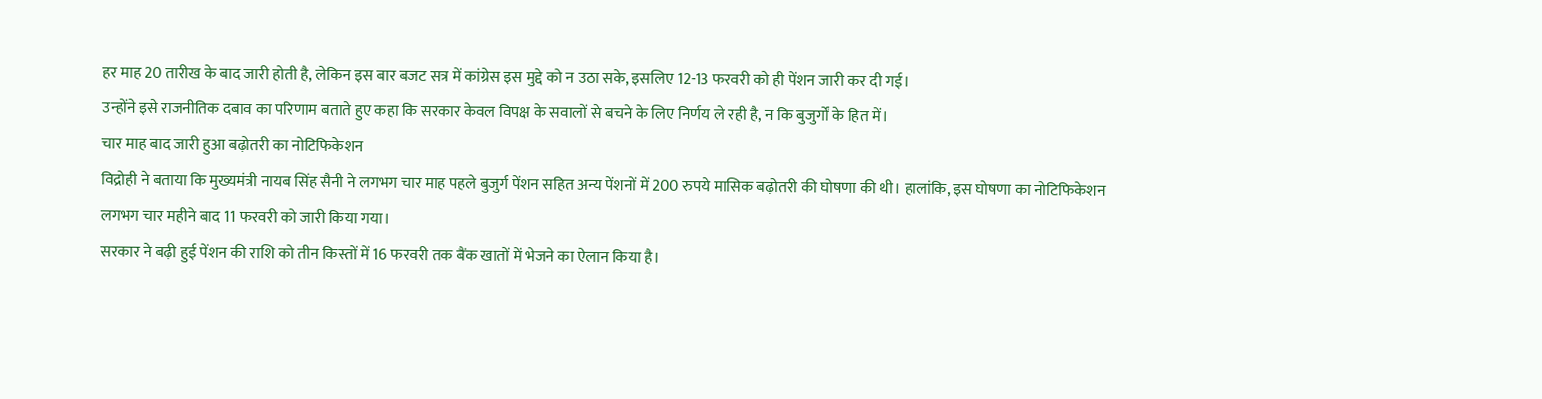हर माह 20 तारीख के बाद जारी होती है, लेकिन इस बार बजट सत्र में कांग्रेस इस मुद्दे को न उठा सके, इसलिए 12-13 फरवरी को ही पेंशन जारी कर दी गई।
उन्होंने इसे राजनीतिक दबाव का परिणाम बताते हुए कहा कि सरकार केवल विपक्ष के सवालों से बचने के लिए निर्णय ले रही है, न कि बुजुर्गों के हित में।
चार माह बाद जारी हुआ बढ़ोतरी का नोटिफिकेशन
विद्रोही ने बताया कि मुख्यमंत्री नायब सिंह सैनी ने लगभग चार माह पहले बुजुर्ग पेंशन सहित अन्य पेंशनों में 200 रुपये मासिक बढ़ोतरी की घोषणा की थी। हालांकि, इस घोषणा का नोटिफिकेशन लगभग चार महीने बाद 11 फरवरी को जारी किया गया।
सरकार ने बढ़ी हुई पेंशन की राशि को तीन किस्तों में 16 फरवरी तक बैंक खातों में भेजने का ऐलान किया है।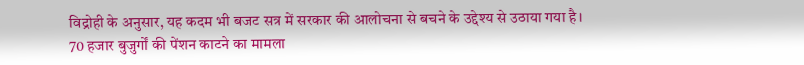विद्रोही के अनुसार, यह कदम भी बजट सत्र में सरकार की आलोचना से बचने के उद्देश्य से उठाया गया है।
70 हजार बुजुर्गों की पेंशन काटने का मामला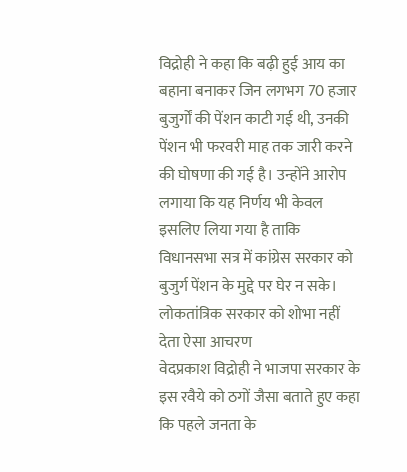विद्रोही ने कहा कि बढ़ी हुई आय का बहाना बनाकर जिन लगभग 70 हजार बुजुर्गों की पेंशन काटी गई थी, उनकी पेंशन भी फरवरी माह तक जारी करने की घोषणा की गई है। उन्होंने आरोप लगाया कि यह निर्णय भी केवल इसलिए लिया गया है ताकि विधानसभा सत्र में कांग्रेस सरकार को बुजुर्ग पेंशन के मुद्दे पर घेर न सके।
लोकतांत्रिक सरकार को शोभा नहीं देता ऐसा आचरण
वेदप्रकाश विद्रोही ने भाजपा सरकार के इस रवैये को ठगों जैसा बताते हुए कहा कि पहले जनता के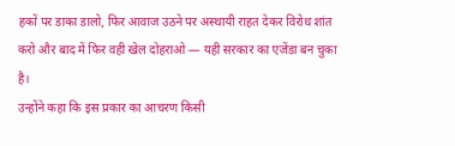हकों पर डाका डालो, फिर आवाज उठने पर अस्थायी राहत देकर विरोध शांत करो और बाद में फिर वही खेल दोहराओ — यही सरकार का एजेंडा बन चुका है।
उन्होंने कहा कि इस प्रकार का आचरण किसी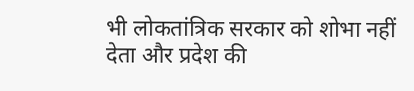भी लोकतांत्रिक सरकार को शोभा नहीं देता और प्रदेश की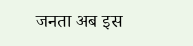जनता अब इस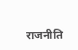राजनीति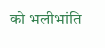को भलीभांति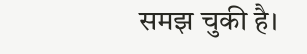समझ चुकी है।